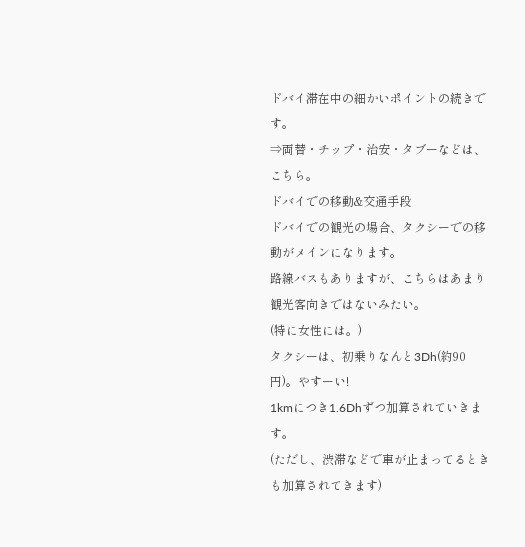ドバイ滞在中の細かいポイントの続きです。
⇒両替・チップ・治安・タブーなどは、こちら。
ドバイでの移動&交通手段
ドバイでの観光の場合、タクシーでの移動がメインになります。
路線バスもありますが、こちらはあまり観光客向きではないみたい。
(特に女性には。)
タクシーは、初乗りなんと3Dh(約90円)。やすーい!
1kmにつき1.6Dhずつ加算されていきます。
(ただし、渋滞などで車が止まってるときも加算されてきます)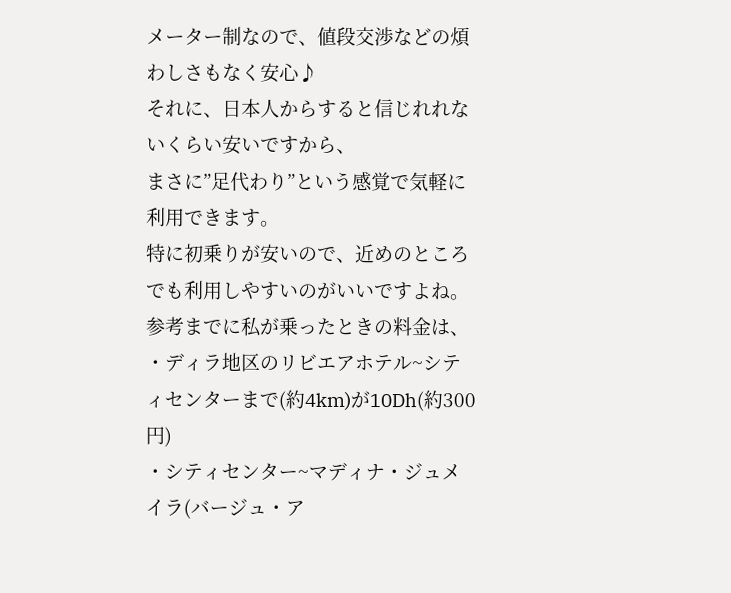メーター制なので、値段交渉などの煩わしさもなく安心♪
それに、日本人からすると信じれれないくらい安いですから、
まさに”足代わり”という感覚で気軽に利用できます。
特に初乗りが安いので、近めのところでも利用しやすいのがいいですよね。
参考までに私が乗ったときの料金は、
・ディラ地区のリビエアホテル~シティセンターまで(約4km)が10Dh(約300円)
・シティセンター~マディナ・ジュメイラ(バージュ・ア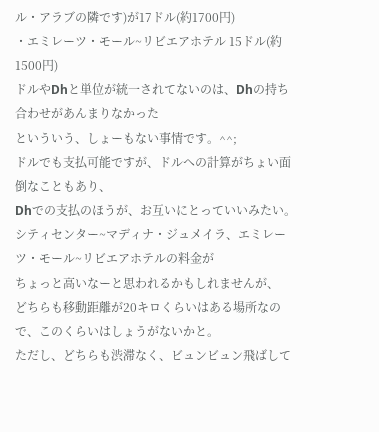ル・アラブの隣です)が17ドル(約1700円)
・エミレーツ・モール~リビエアホテル 15ドル(約1500円)
ドルやDhと単位が統一されてないのは、Dhの持ち合わせがあんまりなかった
といういう、しょーもない事情です。^^;
ドルでも支払可能ですが、ドルへの計算がちょい面倒なこともあり、
Dhでの支払のほうが、お互いにとっていいみたい。
シティセンター~マディナ・ジュメイラ、エミレーツ・モール~リビエアホテルの料金が
ちょっと高いなーと思われるかもしれませんが、
どちらも移動距離が20キロくらいはある場所なので、このくらいはしょうがないかと。
ただし、どちらも渋滞なく、ビュンビュン飛ばして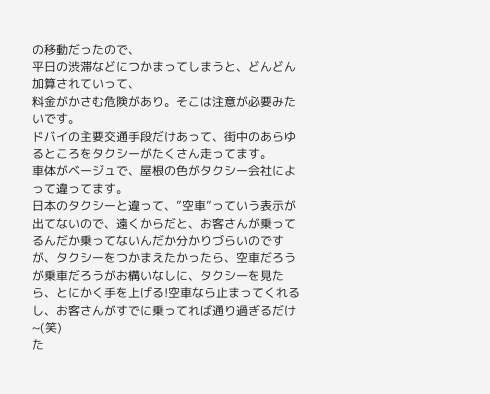の移動だったので、
平日の渋滞などにつかまってしまうと、どんどん加算されていって、
料金がかさむ危険があり。そこは注意が必要みたいです。
ドバイの主要交通手段だけあって、街中のあらゆるところをタクシーがたくさん走ってます。
車体がベージュで、屋根の色がタクシー会社によって違ってます。
日本のタクシーと違って、”空車”っていう表示が出てないので、遠くからだと、お客さんが乗ってるんだか乗ってないんだか分かりづらいのですが、タクシーをつかまえたかったら、空車だろうが乗車だろうがお構いなしに、タクシーを見たら、とにかく手を上げる!空車なら止まってくれるし、お客さんがすでに乗ってれば通り過ぎるだけ~(笑)
た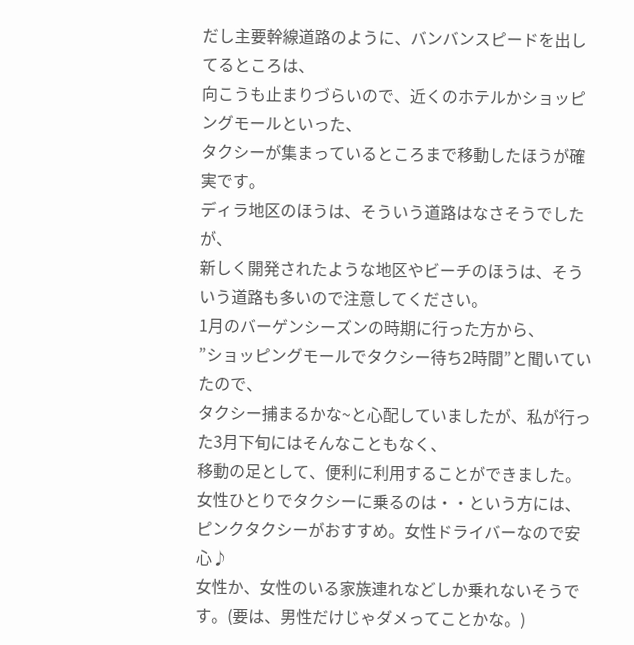だし主要幹線道路のように、バンバンスピードを出してるところは、
向こうも止まりづらいので、近くのホテルかショッピングモールといった、
タクシーが集まっているところまで移動したほうが確実です。
ディラ地区のほうは、そういう道路はなさそうでしたが、
新しく開発されたような地区やビーチのほうは、そういう道路も多いので注意してください。
1月のバーゲンシーズンの時期に行った方から、
”ショッピングモールでタクシー待ち2時間”と聞いていたので、
タクシー捕まるかな~と心配していましたが、私が行った3月下旬にはそんなこともなく、
移動の足として、便利に利用することができました。
女性ひとりでタクシーに乗るのは・・という方には、ピンクタクシーがおすすめ。女性ドライバーなので安心♪
女性か、女性のいる家族連れなどしか乗れないそうです。(要は、男性だけじゃダメってことかな。)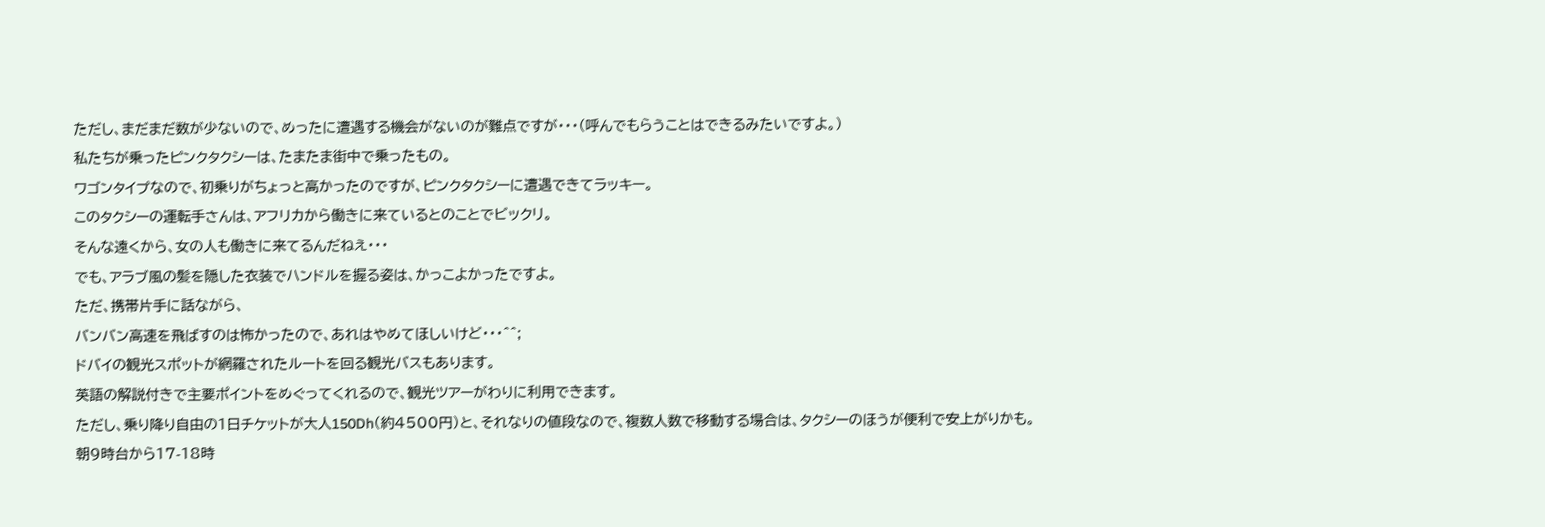ただし、まだまだ数が少ないので、めったに遭遇する機会がないのが難点ですが・・・(呼んでもらうことはできるみたいですよ。)
私たちが乗ったピンクタクシーは、たまたま街中で乗ったもの。
ワゴンタイプなので、初乗りがちょっと高かったのですが、ピンクタクシーに遭遇できてラッキー。
このタクシーの運転手さんは、アフリカから働きに来ているとのことでビックリ。
そんな遠くから、女の人も働きに来てるんだねえ・・・
でも、アラブ風の髪を隠した衣装でハンドルを握る姿は、かっこよかったですよ。
ただ、携帯片手に話ながら、
バンバン高速を飛ばすのは怖かったので、あれはやめてほしいけど・・・^^;
ドバイの観光スポットが網羅されたルートを回る観光バスもあります。
英語の解説付きで主要ポイントをめぐってくれるので、観光ツアーがわりに利用できます。
ただし、乗り降り自由の1日チケットが大人150Dh(約4500円)と、それなりの値段なので、複数人数で移動する場合は、タクシーのほうが便利で安上がりかも。
朝9時台から17-18時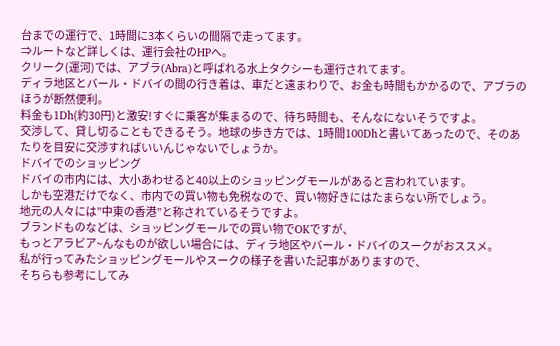台までの運行で、1時間に3本くらいの間隔で走ってます。
⇒ルートなど詳しくは、運行会社のHPへ。
クリーク(運河)では、アブラ(Abra)と呼ばれる水上タクシーも運行されてます。
ディラ地区とバール・ドバイの間の行き着は、車だと遠まわりで、お金も時間もかかるので、アブラのほうが断然便利。
料金も1Dh(約30円)と激安!すぐに乗客が集まるので、待ち時間も、そんなにないそうですよ。
交渉して、貸し切ることもできるそう。地球の歩き方では、1時間100Dhと書いてあったので、そのあたりを目安に交渉すればいいんじゃないでしょうか。
ドバイでのショッピング
ドバイの市内には、大小あわせると40以上のショッピングモールがあると言われています。
しかも空港だけでなく、市内での買い物も免税なので、買い物好きにはたまらない所でしょう。
地元の人々には”中東の香港”と称されているそうですよ。
ブランドものなどは、ショッピングモールでの買い物でOKですが、
もっとアラビア~んなものが欲しい場合には、ディラ地区やバール・ドバイのスークがおススメ。
私が行ってみたショッピングモールやスークの様子を書いた記事がありますので、
そちらも参考にしてみ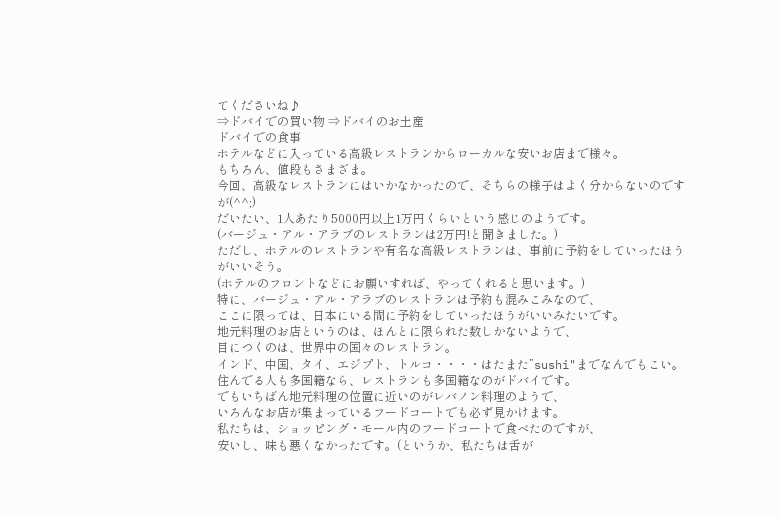てくださいね♪
⇒ドバイでの買い物 ⇒ドバイのお土産
ドバイでの食事
ホテルなどに入っている高級レストランからローカルな安いお店まで様々。
もちろん、値段もさまざま。
今回、高級なレストランにはいかなかったので、そちらの様子はよく分からないのですが(^^;)
だいたい、1人あたり5000円以上1万円くらいという感じのようです。
(バージュ・アル・アラブのレストランは2万円!と聞きました。)
ただし、ホテルのレストランや有名な高級レストランは、事前に予約をしていったほうがいいそう。
(ホテルのフロントなどにお願いすれば、やってくれると思います。)
特に、バージュ・アル・アラブのレストランは予約も混みこみなので、
ここに限っては、日本にいる間に予約をしていったほうがいいみたいです。
地元料理のお店というのは、ほんとに限られた数しかないようで、
目につくのは、世界中の国々のレストラン。
インド、中国、タイ、エジプト、トルコ・・・・はたまた”sushi"までなんでもこい。
住んでる人も多国籍なら、レストランも多国籍なのがドバイです。
でもいちばん地元料理の位置に近いのがレバノン料理のようで、
いろんなお店が集まっているフードコートでも必ず見かけます。
私たちは、ショッピング・モール内のフードコートで食べたのですが、
安いし、味も悪くなかったです。(というか、私たちは舌が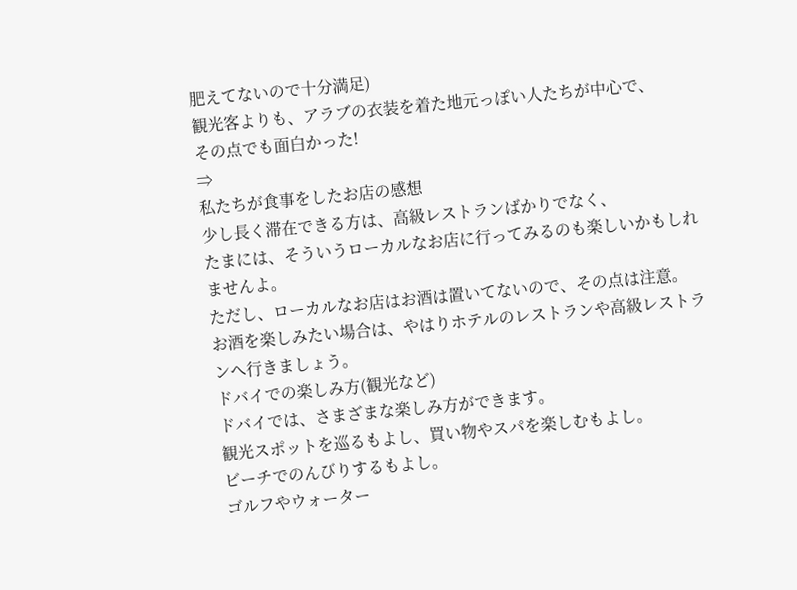肥えてないので十分満足)
観光客よりも、アラブの衣装を着た地元っぽい人たちが中心で、
その点でも面白かった!
⇒
私たちが食事をしたお店の感想
少し長く滞在できる方は、高級レストランばかりでなく、
たまには、そういうローカルなお店に行ってみるのも楽しいかもしれませんよ。
ただし、ローカルなお店はお酒は置いてないので、その点は注意。
お酒を楽しみたい場合は、やはりホテルのレストランや高級レストランへ行きましょう。
ドバイでの楽しみ方(観光など)
ドバイでは、さまざまな楽しみ方ができます。
観光スポットを巡るもよし、買い物やスパを楽しむもよし。
ビーチでのんびりするもよし。
ゴルフやウォーター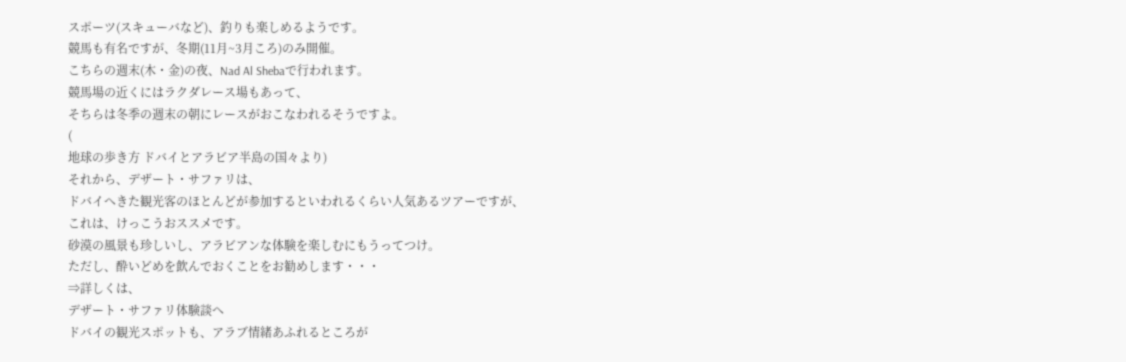スポーツ(スキューバなど)、釣りも楽しめるようです。
競馬も有名ですが、冬期(11月~3月ころ)のみ開催。
こちらの週末(木・金)の夜、Nad Al Shebaで行われます。
競馬場の近くにはラクダレース場もあって、
そちらは冬季の週末の朝にレースがおこなわれるそうですよ。
(
地球の歩き方 ドバイとアラビア半島の国々より)
それから、デザート・サファリは、
ドバイへきた観光客のほとんどが参加するといわれるくらい人気あるツアーですが、
これは、けっこうおススメです。
砂漠の風景も珍しいし、アラビアンな体験を楽しむにもうってつけ。
ただし、酔いどめを飲んでおくことをお勧めします・・・
⇒詳しくは、
デザート・サファリ体験談へ
ドバイの観光スポットも、アラブ情緒あふれるところが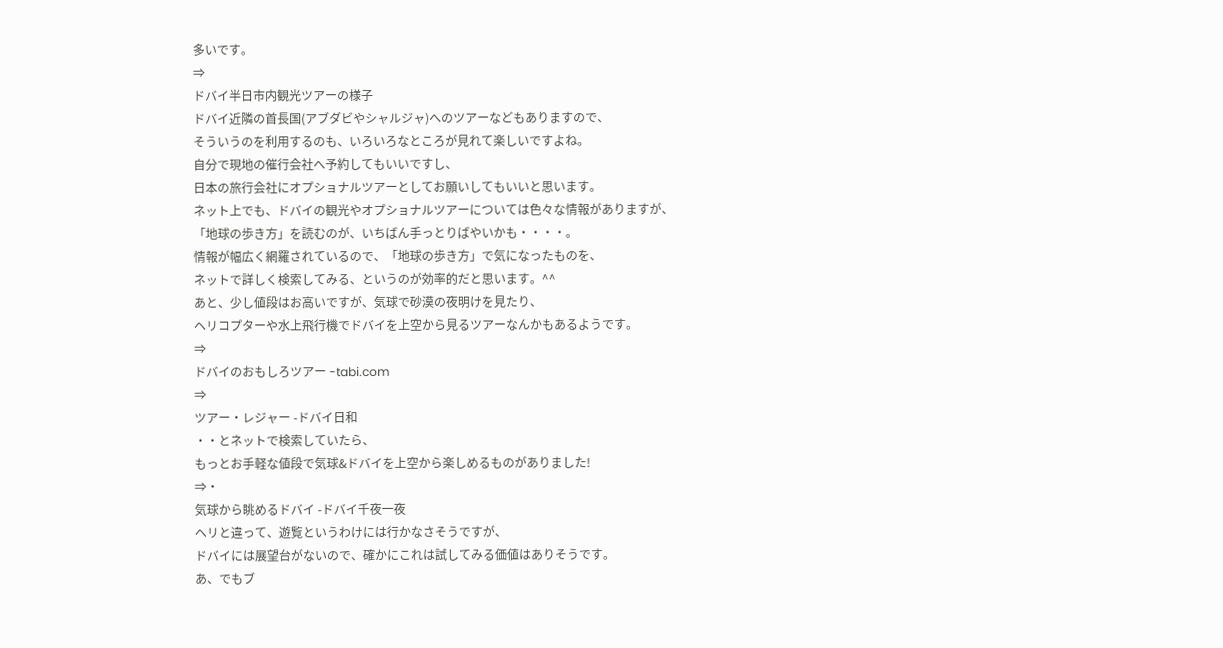多いです。
⇒
ドバイ半日市内観光ツアーの様子
ドバイ近隣の首長国(アブダビやシャルジャ)へのツアーなどもありますので、
そういうのを利用するのも、いろいろなところが見れて楽しいですよね。
自分で現地の催行会社へ予約してもいいですし、
日本の旅行会社にオプショナルツアーとしてお願いしてもいいと思います。
ネット上でも、ドバイの観光やオプショナルツアーについては色々な情報がありますが、
「地球の歩き方」を読むのが、いちばん手っとりばやいかも・・・・。
情報が幅広く網羅されているので、「地球の歩き方」で気になったものを、
ネットで詳しく検索してみる、というのが効率的だと思います。^^
あと、少し値段はお高いですが、気球で砂漠の夜明けを見たり、
ヘリコプターや水上飛行機でドバイを上空から見るツアーなんかもあるようです。
⇒
ドバイのおもしろツアー -tabi.com
⇒
ツアー・レジャー -ドバイ日和
・・とネットで検索していたら、
もっとお手軽な値段で気球&ドバイを上空から楽しめるものがありました!
⇒・
気球から眺めるドバイ -ドバイ千夜一夜
ヘリと違って、遊覧というわけには行かなさそうですが、
ドバイには展望台がないので、確かにこれは試してみる価値はありそうです。
あ、でもブ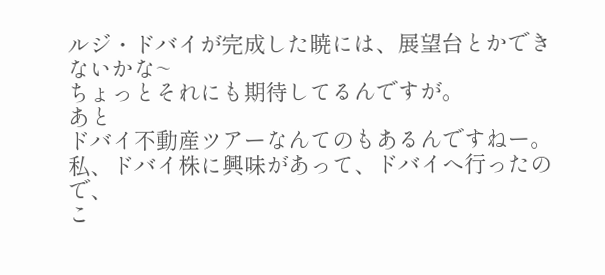ルジ・ドバイが完成した暁には、展望台とかできないかな~
ちょっとそれにも期待してるんですが。
あと
ドバイ不動産ツアーなんてのもあるんですねー。
私、ドバイ株に興味があって、ドバイへ行ったので、
こ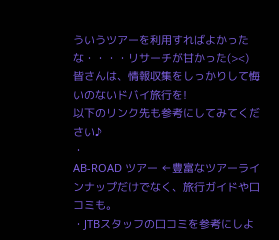ういうツアーを利用すればよかったな・・・・リサーチが甘かった(><)
皆さんは、情報収集をしっかりして悔いのないドバイ旅行を!
以下のリンク先も参考にしてみてください♪
・
AB-ROAD ツアー ←豊富なツアーラインナップだけでなく、旅行ガイドや口コミも。
・JTBスタッフの口コミを参考にしよ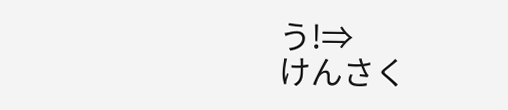う!⇒
けんさく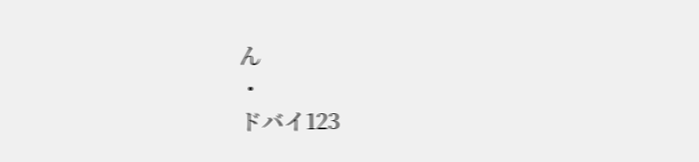ん
・
ドバイ123